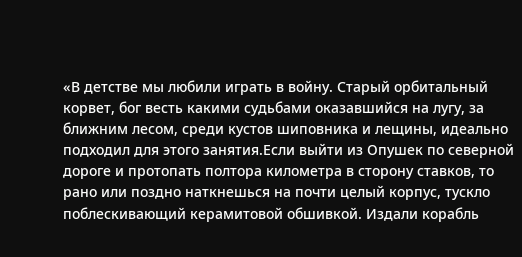«В детстве мы любили играть в войну. Старый орбитальный корвет, бог весть какими судьбами оказавшийся на лугу, за ближним лесом, среди кустов шиповника и лещины, идеально подходил для этого занятия.Если выйти из Опушек по северной дороге и протопать полтора километра в сторону ставков, то рано или поздно наткнешься на почти целый корпус, тускло поблескивающий керамитовой обшивкой. Издали корабль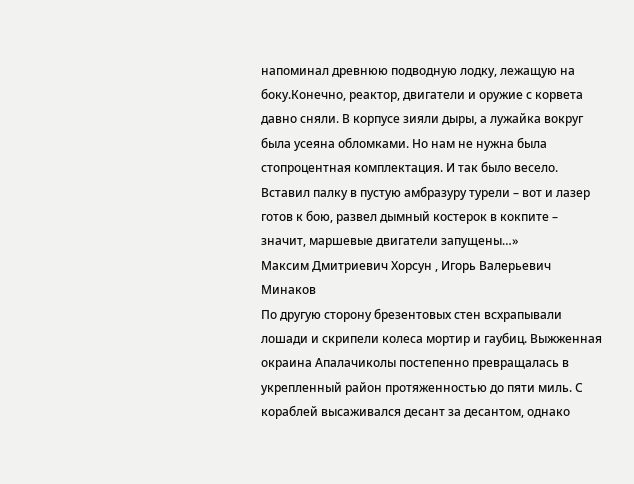напоминал древнюю подводную лодку, лежащую на боку.Конечно, реактор, двигатели и оружие с корвета давно сняли. В корпусе зияли дыры, а лужайка вокруг была усеяна обломками. Но нам не нужна была стопроцентная комплектация. И так было весело. Вставил палку в пустую амбразуру турели – вот и лазер готов к бою, развел дымный костерок в кокпите – значит, маршевые двигатели запущены…»
Максим Дмитриевич Хорсун , Игорь Валерьевич Минаков
По другую сторону брезентовых стен всхрапывали лошади и скрипели колеса мортир и гаубиц. Выжженная окраина Апалачиколы постепенно превращалась в укрепленный район протяженностью до пяти миль. С кораблей высаживался десант за десантом, однако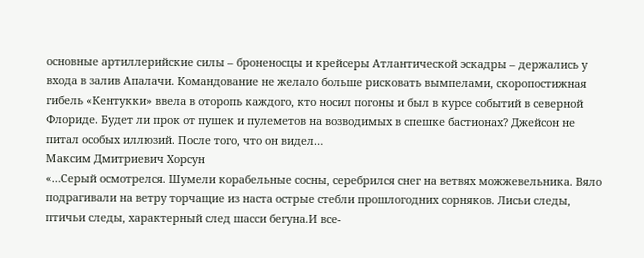основные артиллерийские силы – броненосцы и крейсеры Атлантической эскадры – держались у входа в залив Апалачи. Командование не желало больше рисковать вымпелами, скоропостижная гибель «Кентукки» ввела в оторопь каждого, кто носил погоны и был в курсе событий в северной Флориде. Будет ли прок от пушек и пулеметов на возводимых в спешке бастионах? Джейсон не питал особых иллюзий. После того, что он видел…
Максим Дмитриевич Хорсун
«…Серый осмотрелся. Шумели корабельные сосны, серебрился снег на ветвях можжевельника. Вяло подрагивали на ветру торчащие из наста острые стебли прошлогодних сорняков. Лисьи следы, птичьи следы, характерный след шасси бегуна.И все-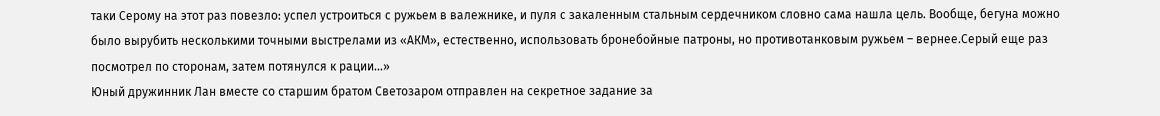таки Серому на этот раз повезло: успел устроиться с ружьем в валежнике, и пуля с закаленным стальным сердечником словно сама нашла цель. Вообще, бегуна можно было вырубить несколькими точными выстрелами из «АКМ», естественно, использовать бронебойные патроны, но противотанковым ружьем – вернее.Серый еще раз посмотрел по сторонам, затем потянулся к рации…»
Юный дружинник Лан вместе со старшим братом Светозаром отправлен на секретное задание за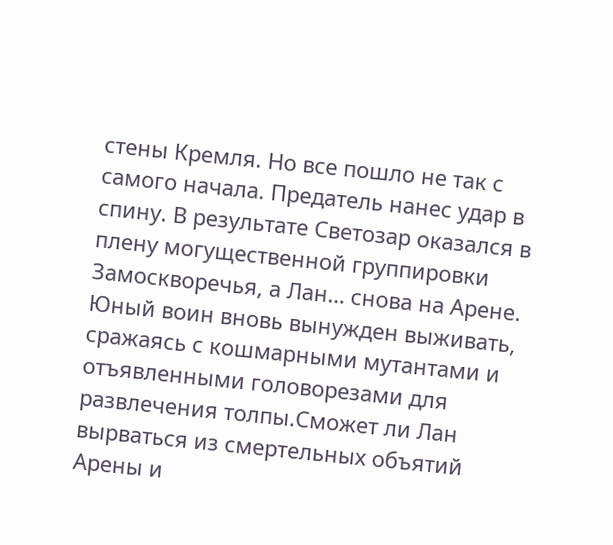стены Кремля. Но все пошло не так с самого начала. Предатель нанес удар в спину. В результате Светозар оказался в плену могущественной группировки Замоскворечья, а Лан… снова на Арене. Юный воин вновь вынужден выживать, сражаясь с кошмарными мутантами и отъявленными головорезами для развлечения толпы.Сможет ли Лан вырваться из смертельных объятий Арены и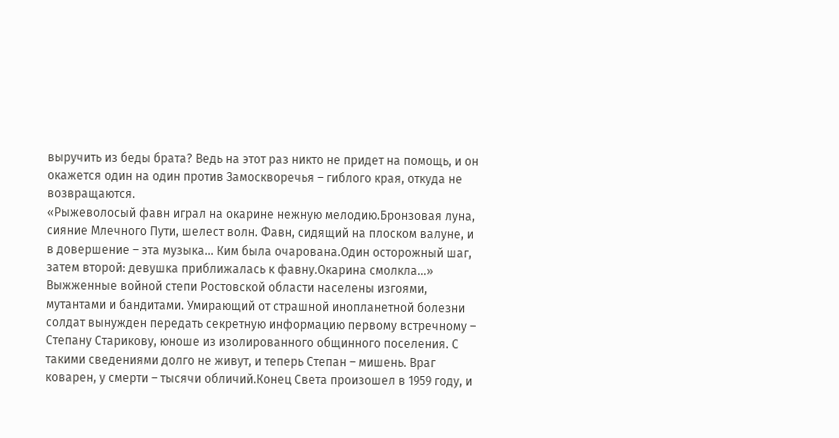выручить из беды брата? Ведь на этот раз никто не придет на помощь, и он окажется один на один против Замоскворечья – гиблого края, откуда не возвращаются.
«Рыжеволосый фавн играл на окарине нежную мелодию.Бронзовая луна, сияние Млечного Пути, шелест волн. Фавн, сидящий на плоском валуне, и в довершение – эта музыка… Ким была очарована.Один осторожный шаг, затем второй: девушка приближалась к фавну.Окарина смолкла…»
Выжженные войной степи Ростовской области населены изгоями, мутантами и бандитами. Умирающий от страшной инопланетной болезни солдат вынужден передать секретную информацию первому встречному – Степану Старикову, юноше из изолированного общинного поселения. С такими сведениями долго не живут, и теперь Степан – мишень. Враг коварен, у смерти – тысячи обличий.Конец Света произошел в 1959 году, и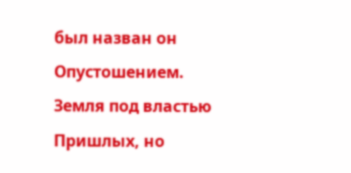был назван он Опустошением. Земля под властью Пришлых, но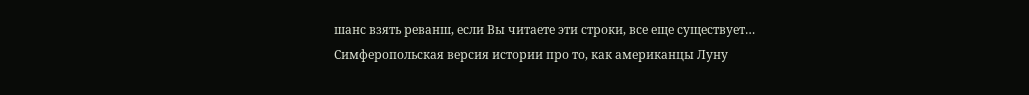шанс взять реванш, если Вы читаете эти строки, все еще существует…
Симферопольская версия истории про то, как американцы Луну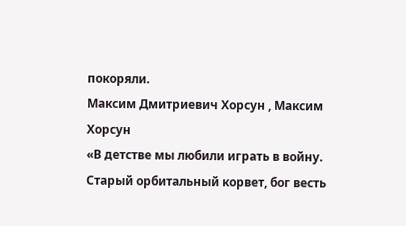покоряли.
Максим Дмитриевич Хорсун , Максим Хорсун
«В детстве мы любили играть в войну. Старый орбитальный корвет, бог весть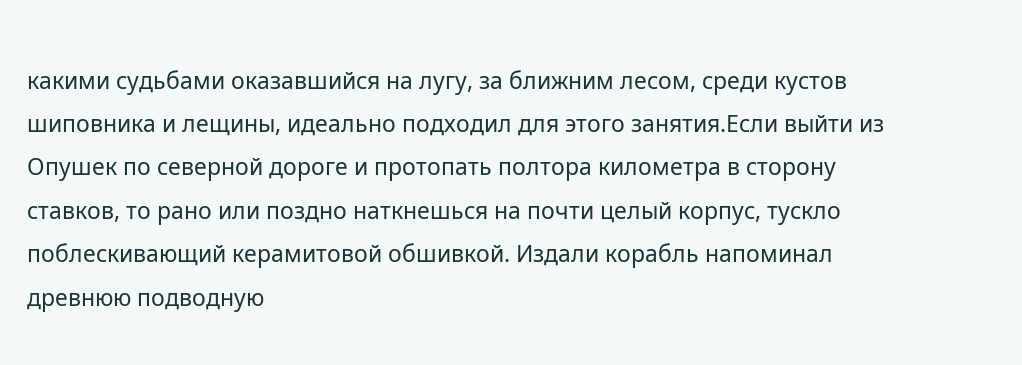какими судьбами оказавшийся на лугу, за ближним лесом, среди кустов шиповника и лещины, идеально подходил для этого занятия.Если выйти из Опушек по северной дороге и протопать полтора километра в сторону ставков, то рано или поздно наткнешься на почти целый корпус, тускло поблескивающий керамитовой обшивкой. Издали корабль напоминал древнюю подводную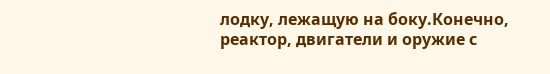лодку, лежащую на боку.Конечно, реактор, двигатели и оружие с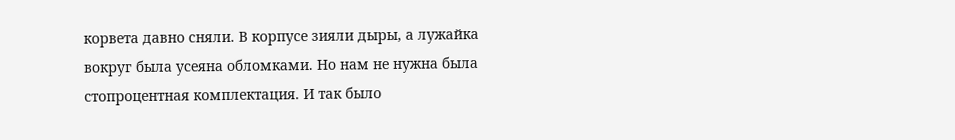корвета давно сняли. В корпусе зияли дыры, а лужайка вокруг была усеяна обломками. Но нам не нужна была стопроцентная комплектация. И так было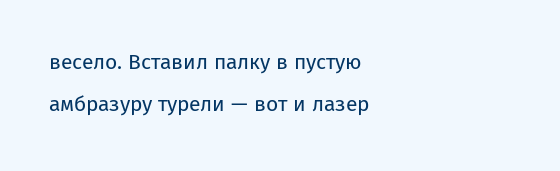весело. Вставил палку в пустую амбразуру турели — вот и лазер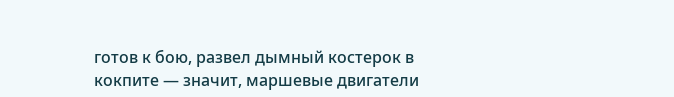готов к бою, развел дымный костерок в кокпите — значит, маршевые двигатели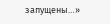запущены…»